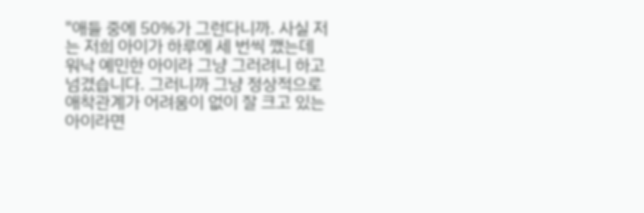"애들 중에 50%가 그런다니까. 사실 저는 저희 아이가 하루에 세 번씩 깼는데 워낙 예민한 아이라 그냥 그러려니 하고 넘겼습니다. 그러니까 그냥 정상적으로 애착관계가 어려움이 없이 잘 크고 있는 아이라면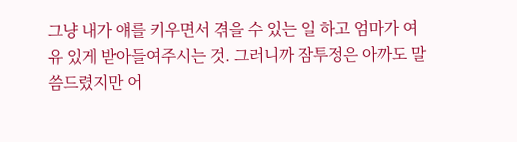그냥 내가 얘를 키우면서 겪을 수 있는 일 하고 엄마가 여유 있게 받아들여주시는 것. 그러니까 잠투정은 아까도 말씀드렸지만 어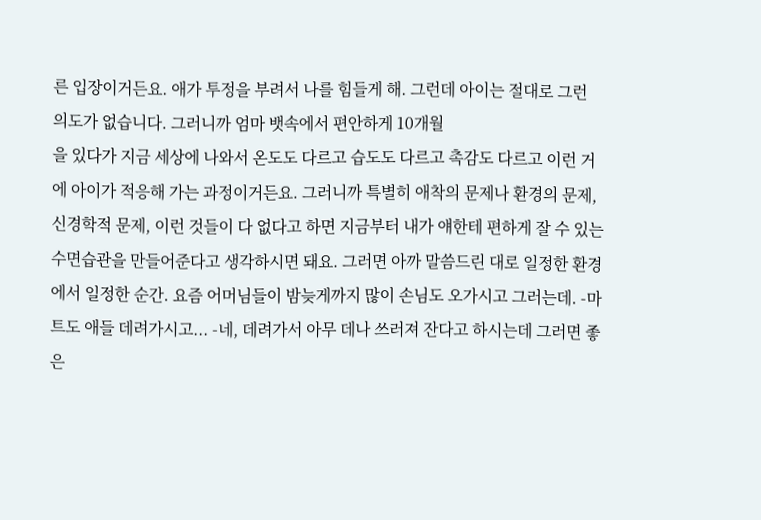른 입장이거든요. 애가 투정을 부려서 나를 힘들게 해. 그런데 아이는 절대로 그런 의도가 없습니다. 그러니까 엄마 뱃속에서 편안하게 10개월
을 있다가 지금 세상에 나와서 온도도 다르고 습도도 다르고 촉감도 다르고 이런 거에 아이가 적응해 가는 과정이거든요. 그러니까 특별히 애착의 문제나 환경의 문제, 신경학적 문제, 이런 것들이 다 없다고 하면 지금부터 내가 얘한테 편하게 잘 수 있는 수면습관을 만들어준다고 생각하시면 돼요. 그러면 아까 말씀드린 대로 일정한 환경에서 일정한 순간. 요즘 어머님들이 밤늦게까지 많이 손님도 오가시고 그러는데. -마트도 애들 데려가시고... -네, 데려가서 아무 데나 쓰러져 잔다고 하시는데 그러면 좋은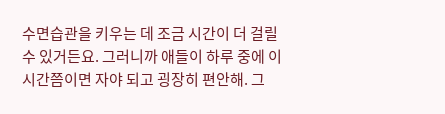수면습관을 키우는 데 조금 시간이 더 걸릴 수 있거든요. 그러니까 애들이 하루 중에 이 시간쯤이면 자야 되고 굉장히 편안해. 그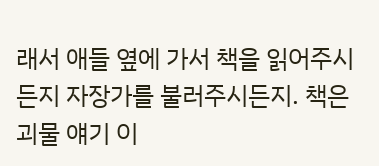래서 애들 옆에 가서 책을 읽어주시든지 자장가를 불러주시든지. 책은 괴물 얘기 이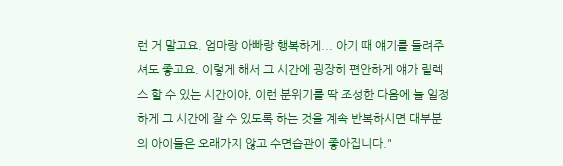런 거 말고요. 엄마랑 아빠랑 행복하게... 아기 때 얘기를 들려주셔도 좋고요. 이렇게 해서 그 시간에 굉장히 편안하게 얘가 릴렉스 할 수 있는 시간이야, 이런 분위기를 딱 조성한 다음에 늘 일정하게 그 시간에 잘 수 있도록 하는 것을 계속 반복하시면 대부분의 아이들은 오래가지 않고 수면습관이 좋아집니다."